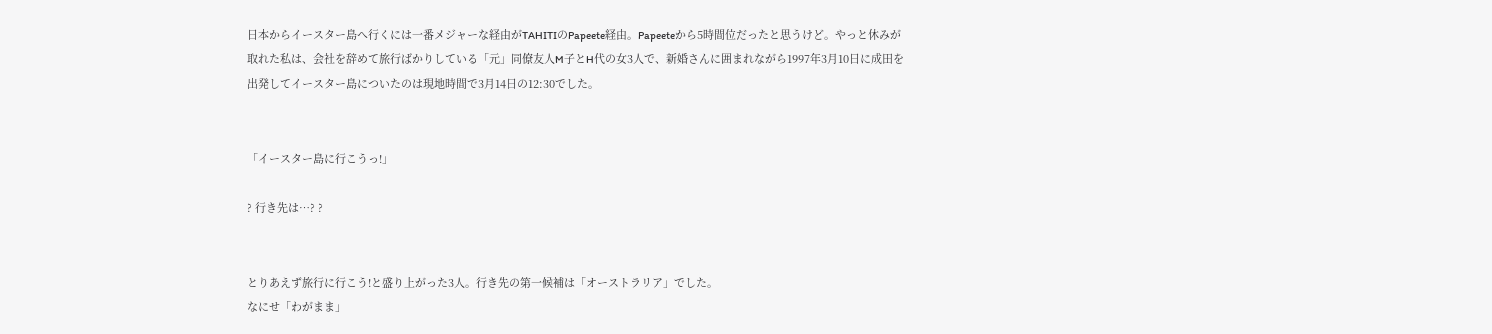日本からイースター島へ行くには一番メジャーな経由がTAHITIのPapeete経由。Papeeteから5時間位だったと思うけど。やっと休みが取れた私は、会社を辞めて旅行ばかりしている「元」同僚友人M子とH代の女3人で、新婚さんに囲まれながら1997年3月10日に成田を出発してイースター島についたのは現地時間で3月14日の12:30でした。


「イースター島に行こうっ!」

? 行き先は…? ?


とりあえず旅行に行こう!と盛り上がった3人。行き先の第一候補は「オーストラリア」でした。
なにせ「わがまま」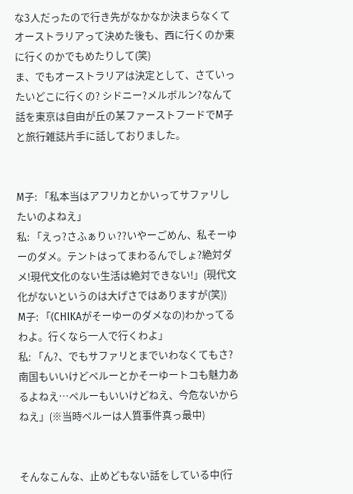な3人だったので行き先がなかなか決まらなくてオーストラリアって決めた後も、西に行くのか東に行くのかでもめたりして(笑)
ま、でもオーストラリアは決定として、さていったいどこに行くの? シドニー?メルボルン?なんて話を東京は自由が丘の某ファーストフードでM子と旅行雑誌片手に話しておりました。


M子: 「私本当はアフリカとかいってサファリしたいのよねえ」
私: 「えっ?さふぁりぃ??いやーごめん、私そーゆーのダメ。テントはってまわるんでしょ?絶対ダメ!現代文化のない生活は絶対できない!」(現代文化がないというのは大げさではありますが(笑))
M子: 「(CHIKAがそーゆーのダメなの)わかってるわよ。行くなら一人で行くわよ」
私: 「ん?、でもサファリとまでいわなくてもさ?南国もいいけどペルーとかそーゆートコも魅力あるよねえ…ペルーもいいけどねえ、今危ないからねえ」(※当時ペルーは人質事件真っ最中)


そんなこんな、止めどもない話をしている中(行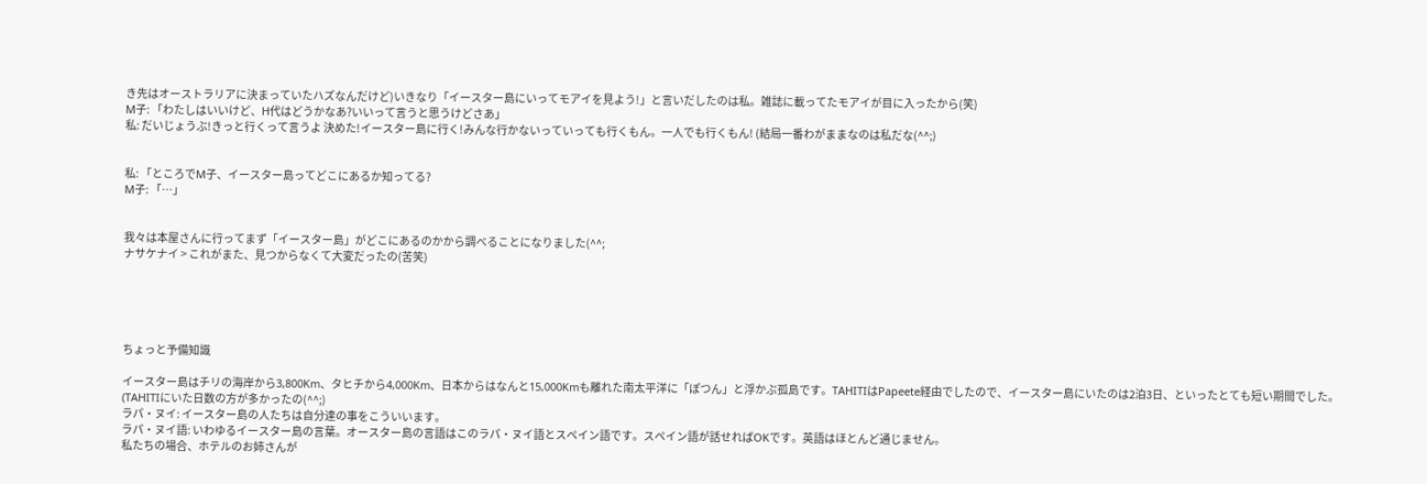き先はオーストラリアに決まっていたハズなんだけど)いきなり「イースター島にいってモアイを見よう!」と言いだしたのは私。雑誌に載ってたモアイが目に入ったから(笑)
M子: 「わたしはいいけど、H代はどうかなあ?いいって言うと思うけどさあ」
私: だいじょうぶ!きっと行くって言うよ 決めた!イースター島に行く!みんな行かないっていっても行くもん。一人でも行くもん! (結局一番わがままなのは私だな(^^;)


私: 「ところでM子、イースター島ってどこにあるか知ってる?
M子: 「…」


我々は本屋さんに行ってまず「イースター島」がどこにあるのかから調べることになりました(^^;
ナサケナイ > これがまた、見つからなくて大変だったの(苦笑)





ちょっと予備知識

イースター島はチリの海岸から3,800Km、タヒチから4,000Km、日本からはなんと15,000Kmも離れた南太平洋に「ぽつん」と浮かぶ孤島です。TAHITIはPapeete経由でしたので、イースター島にいたのは2泊3日、といったとても短い期間でした。(TAHITIにいた日数の方が多かったの(^^;)
ラパ・ヌイ: イースター島の人たちは自分達の事をこういいます。
ラパ・ヌイ語: いわゆるイースター島の言葉。オースター島の言語はこのラパ・ヌイ語とスペイン語です。スペイン語が話せればOKです。英語はほとんど通じません。
私たちの場合、ホテルのお姉さんが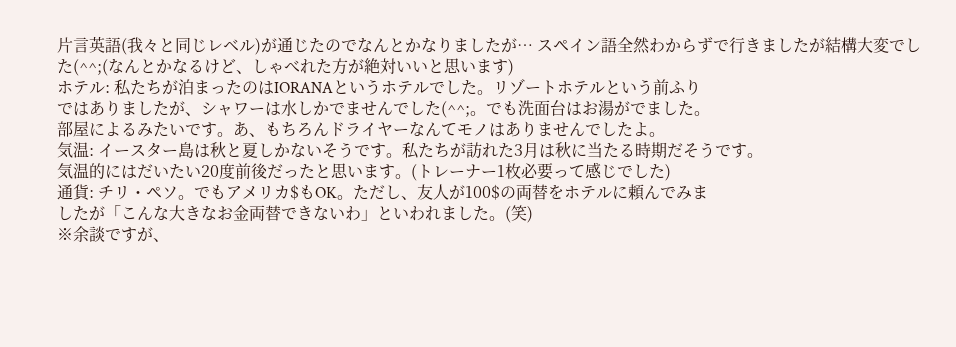片言英語(我々と同じレベル)が通じたのでなんとかなりましたが… スペイン語全然わからずで行きましたが結構大変でした(^^;(なんとかなるけど、しゃべれた方が絶対いいと思います)
ホテル: 私たちが泊まったのはIORANAというホテルでした。リゾートホテルという前ふり
ではありましたが、シャワーは水しかでませんでした(^^;。でも洗面台はお湯がでました。
部屋によるみたいです。あ、もちろんドライヤーなんてモノはありませんでしたよ。
気温: イースター島は秋と夏しかないそうです。私たちが訪れた3月は秋に当たる時期だそうです。
気温的にはだいたい20度前後だったと思います。(トレーナー1枚必要って感じでした)
通貨: チリ・ペソ。でもアメリカ$もOK。ただし、友人が100$の両替をホテルに頼んでみま
したが「こんな大きなお金両替できないわ」といわれました。(笑)
※余談ですが、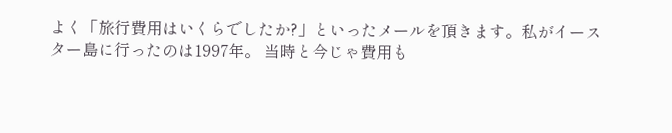よく「旅行費用はいくらでしたか?」といったメールを頂きます。私がイースター島に行ったのは1997年。 当時と今じゃ費用も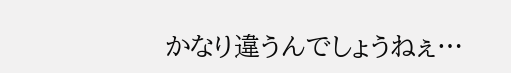かなり違うんでしょうねぇ…